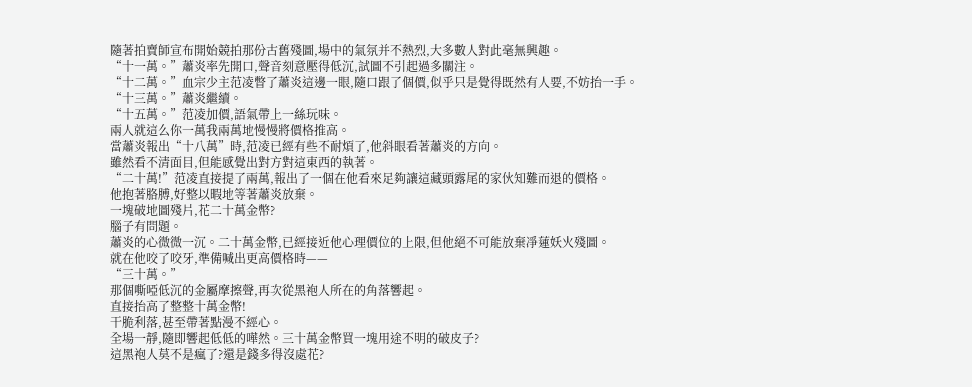隨著拍賣師宣布開始競拍那份古舊殘圖,場中的氣氛并不熱烈,大多數人對此毫無興趣。
“十一萬。”蕭炎率先開口,聲音刻意壓得低沉,試圖不引起過多關注。
“十二萬。”血宗少主范凌瞥了蕭炎這邊一眼,隨口跟了個價,似乎只是覺得既然有人要,不妨抬一手。
“十三萬。”蕭炎繼續。
“十五萬。”范凌加價,語氣帶上一絲玩味。
兩人就這么你一萬我兩萬地慢慢將價格推高。
當蕭炎報出“十八萬”時,范凌已經有些不耐煩了,他斜眼看著蕭炎的方向。
雖然看不清面目,但能感覺出對方對這東西的執著。
“二十萬!”范凌直接提了兩萬,報出了一個在他看來足夠讓這藏頭露尾的家伙知難而退的價格。
他抱著胳膊,好整以暇地等著蕭炎放棄。
一塊破地圖殘片,花二十萬金幣?
腦子有問題。
蕭炎的心微微一沉。二十萬金幣,已經接近他心理價位的上限,但他絕不可能放棄凈蓮妖火殘圖。
就在他咬了咬牙,準備喊出更高價格時——
“三十萬。”
那個嘶啞低沉的金屬摩擦聲,再次從黑袍人所在的角落響起。
直接抬高了整整十萬金幣!
干脆利落,甚至帶著點漫不經心。
全場一靜,隨即響起低低的嘩然。三十萬金幣買一塊用途不明的破皮子?
這黑袍人莫不是瘋了?還是錢多得沒處花?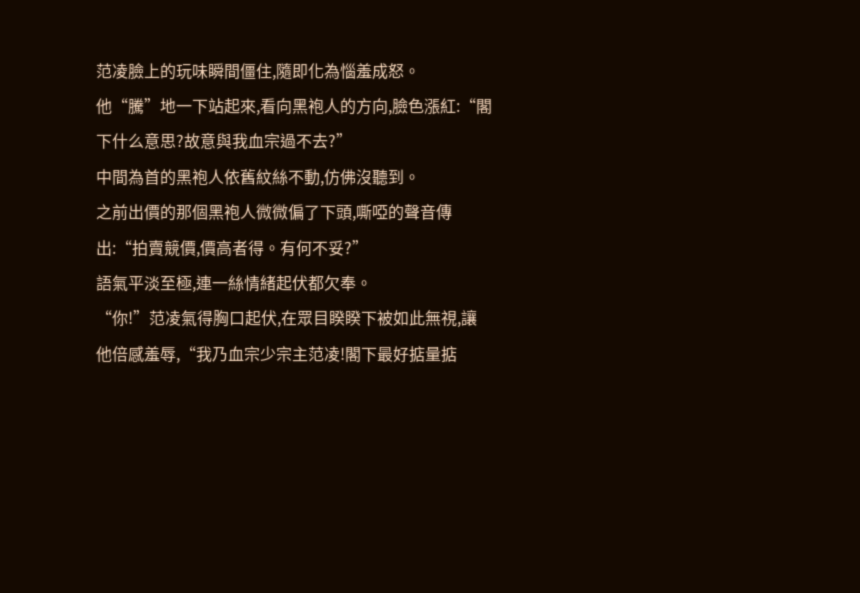范凌臉上的玩味瞬間僵住,隨即化為惱羞成怒。
他“騰”地一下站起來,看向黑袍人的方向,臉色漲紅:“閣下什么意思?故意與我血宗過不去?”
中間為首的黑袍人依舊紋絲不動,仿佛沒聽到。
之前出價的那個黑袍人微微偏了下頭,嘶啞的聲音傳出:“拍賣競價,價高者得。有何不妥?”
語氣平淡至極,連一絲情緒起伏都欠奉。
“你!”范凌氣得胸口起伏,在眾目睽睽下被如此無視,讓他倍感羞辱,“我乃血宗少宗主范凌!閣下最好掂量掂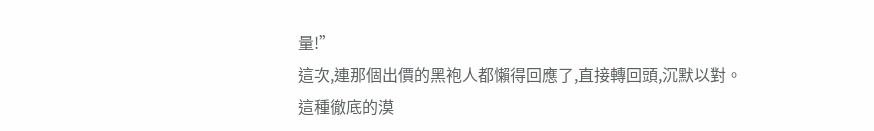量!”
這次,連那個出價的黑袍人都懶得回應了,直接轉回頭,沉默以對。
這種徹底的漠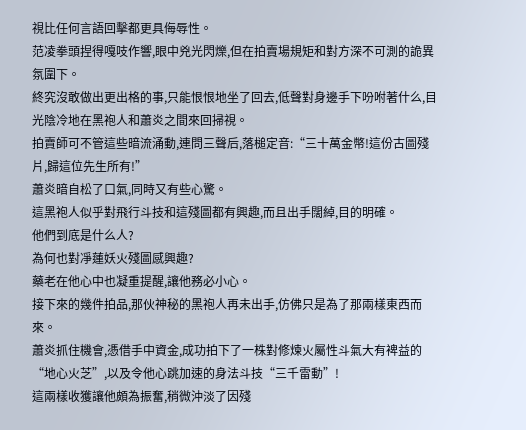視比任何言語回擊都更具侮辱性。
范凌拳頭捏得嘎吱作響,眼中兇光閃爍,但在拍賣場規矩和對方深不可測的詭異氛圍下。
終究沒敢做出更出格的事,只能恨恨地坐了回去,低聲對身邊手下吩咐著什么,目光陰冷地在黑袍人和蕭炎之間來回掃視。
拍賣師可不管這些暗流涌動,連問三聲后,落槌定音:“三十萬金幣!這份古圖殘片,歸這位先生所有!”
蕭炎暗自松了口氣,同時又有些心驚。
這黑袍人似乎對飛行斗技和這殘圖都有興趣,而且出手闊綽,目的明確。
他們到底是什么人?
為何也對凈蓮妖火殘圖感興趣?
藥老在他心中也凝重提醒,讓他務必小心。
接下來的幾件拍品,那伙神秘的黑袍人再未出手,仿佛只是為了那兩樣東西而來。
蕭炎抓住機會,憑借手中資金,成功拍下了一株對修煉火屬性斗氣大有裨益的“地心火芝”,以及令他心跳加速的身法斗技“三千雷動”!
這兩樣收獲讓他頗為振奮,稍微沖淡了因殘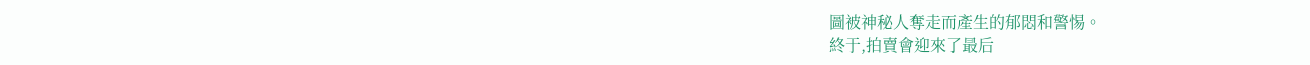圖被神秘人奪走而產生的郁悶和警惕。
終于,拍賣會迎來了最后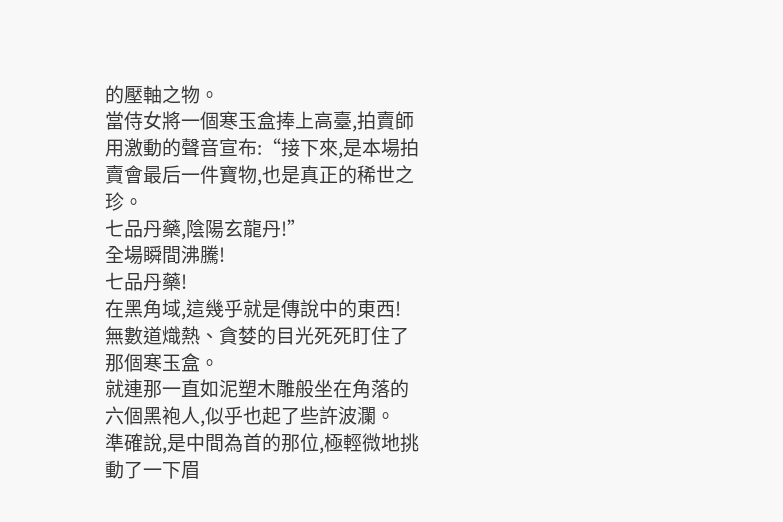的壓軸之物。
當侍女將一個寒玉盒捧上高臺,拍賣師用激動的聲音宣布:“接下來,是本場拍賣會最后一件寶物,也是真正的稀世之珍。
七品丹藥,陰陽玄龍丹!”
全場瞬間沸騰!
七品丹藥!
在黑角域,這幾乎就是傳說中的東西!
無數道熾熱、貪婪的目光死死盯住了那個寒玉盒。
就連那一直如泥塑木雕般坐在角落的六個黑袍人,似乎也起了些許波瀾。
準確說,是中間為首的那位,極輕微地挑動了一下眉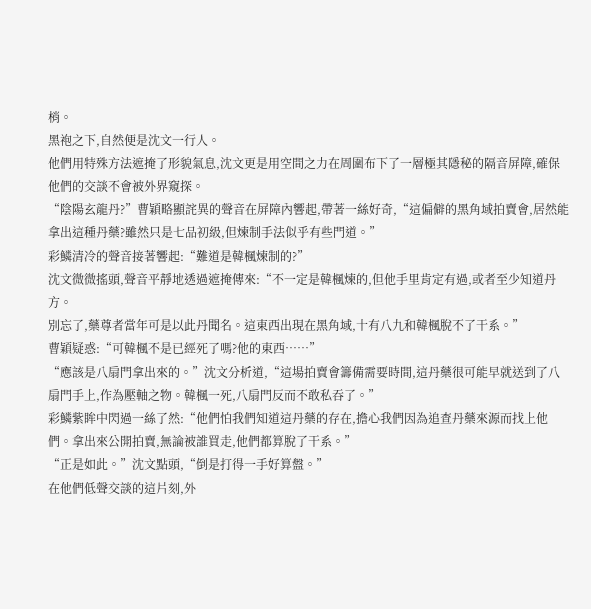梢。
黑袍之下,自然便是沈文一行人。
他們用特殊方法遮掩了形貌氣息,沈文更是用空間之力在周圍布下了一層極其隱秘的隔音屏障,確保他們的交談不會被外界窺探。
“陰陽玄龍丹?”曹穎略顯詫異的聲音在屏障內響起,帶著一絲好奇,“這偏僻的黑角域拍賣會,居然能拿出這種丹藥?雖然只是七品初級,但煉制手法似乎有些門道。”
彩鱗清冷的聲音接著響起:“難道是韓楓煉制的?”
沈文微微搖頭,聲音平靜地透過遮掩傳來:“不一定是韓楓煉的,但他手里肯定有過,或者至少知道丹方。
別忘了,藥尊者當年可是以此丹聞名。這東西出現在黑角域,十有八九和韓楓脫不了干系。”
曹穎疑惑:“可韓楓不是已經死了嗎?他的東西……”
“應該是八扇門拿出來的。”沈文分析道,“這場拍賣會籌備需要時間,這丹藥很可能早就送到了八扇門手上,作為壓軸之物。韓楓一死,八扇門反而不敢私吞了。”
彩鱗紫眸中閃過一絲了然:“他們怕我們知道這丹藥的存在,擔心我們因為追查丹藥來源而找上他們。拿出來公開拍賣,無論被誰買走,他們都算脫了干系。”
“正是如此。”沈文點頭,“倒是打得一手好算盤。”
在他們低聲交談的這片刻,外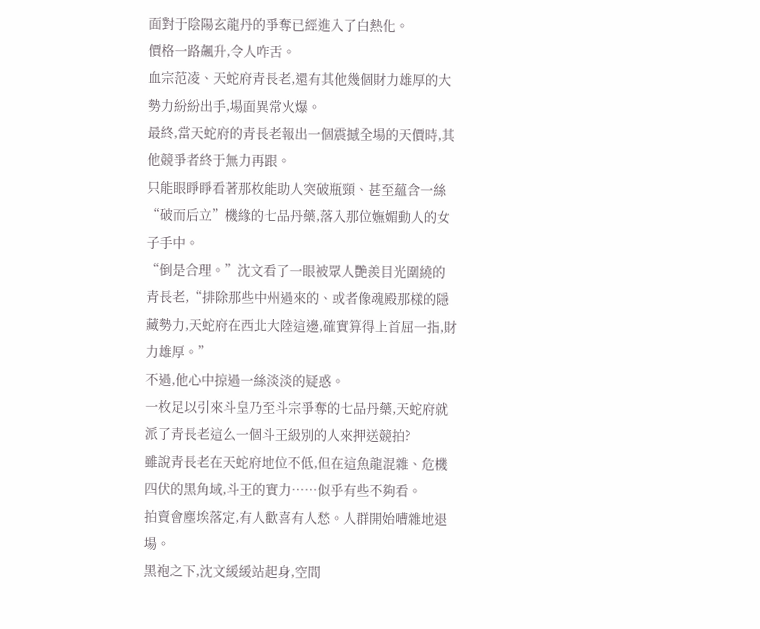面對于陰陽玄龍丹的爭奪已經進入了白熱化。
價格一路飆升,令人咋舌。
血宗范凌、天蛇府青長老,還有其他幾個財力雄厚的大勢力紛紛出手,場面異常火爆。
最終,當天蛇府的青長老報出一個震撼全場的天價時,其他競爭者終于無力再跟。
只能眼睜睜看著那枚能助人突破瓶頸、甚至蘊含一絲“破而后立”機緣的七品丹藥,落入那位嫵媚動人的女子手中。
“倒是合理。”沈文看了一眼被眾人艷羨目光圍繞的青長老,“排除那些中州過來的、或者像魂殿那樣的隱藏勢力,天蛇府在西北大陸這邊,確實算得上首屈一指,財力雄厚。”
不過,他心中掠過一絲淡淡的疑惑。
一枚足以引來斗皇乃至斗宗爭奪的七品丹藥,天蛇府就派了青長老這么一個斗王級別的人來押送競拍?
雖說青長老在天蛇府地位不低,但在這魚龍混雜、危機四伏的黑角域,斗王的實力……似乎有些不夠看。
拍賣會塵埃落定,有人歡喜有人愁。人群開始嘈雜地退場。
黑袍之下,沈文緩緩站起身,空間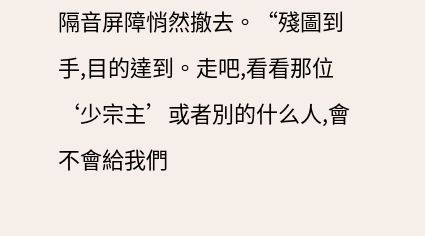隔音屏障悄然撤去。“殘圖到手,目的達到。走吧,看看那位‘少宗主’或者別的什么人,會不會給我們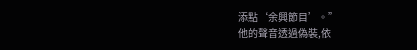添點‘余興節目’。”
他的聲音透過偽裝,依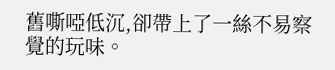舊嘶啞低沉,卻帶上了一絲不易察覺的玩味。